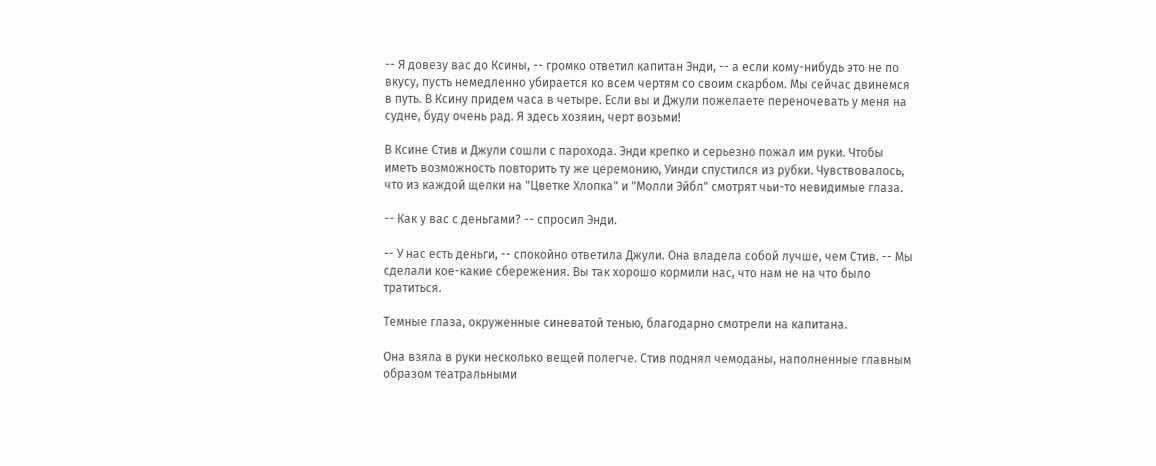-- Я довезу вас до Ксины, -- громко ответил капитан Энди, -- а если кому-нибудь это не по вкусу, пусть немедленно убирается ко всем чертям со своим скарбом. Мы сейчас двинемся в путь. В Ксину придем часа в четыре. Если вы и Джули пожелаете переночевать у меня на судне, буду очень рад. Я здесь хозяин, черт возьми!

В Ксине Стив и Джули сошли с парохода. Энди крепко и серьезно пожал им руки. Чтобы иметь возможность повторить ту же церемонию, Уинди спустился из рубки. Чувствовалось, что из каждой щелки на "Цветке Хлопка" и "Молли Эйбл" смотрят чьи-то невидимые глаза.

-- Как у вас с деньгами? -- спросил Энди.

-- У нас есть деньги, -- спокойно ответила Джули. Она владела собой лучше, чем Стив. -- Мы сделали кое-какие сбережения. Вы так хорошо кормили нас, что нам не на что было тратиться.

Темные глаза, окруженные синеватой тенью, благодарно смотрели на капитана.

Она взяла в руки несколько вещей полегче. Стив поднял чемоданы, наполненные главным образом театральными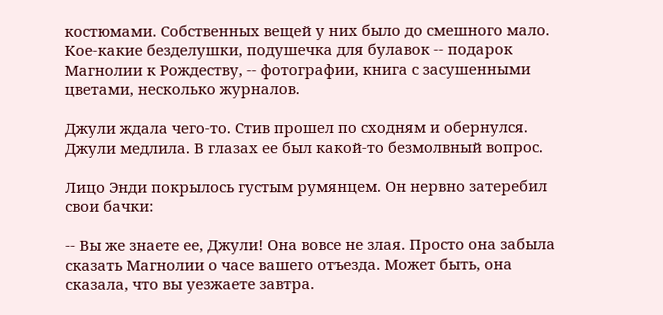костюмами. Собственных вещей у них было до смешного мало. Кое-какие безделушки, подушечка для булавок -- подарок Магнолии к Рождеству, -- фотографии, книга с засушенными цветами, несколько журналов.

Джули ждала чего-то. Стив прошел по сходням и обернулся. Джули медлила. В глазах ее был какой-то безмолвный вопрос.

Лицо Энди покрылось густым румянцем. Он нервно затеребил свои бачки:

-- Вы же знаете ее, Джули! Она вовсе не злая. Просто она забыла сказать Магнолии о часе вашего отъезда. Может быть, она сказала, что вы уезжаете завтра.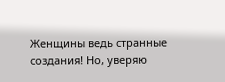Женщины ведь странные создания! Но, уверяю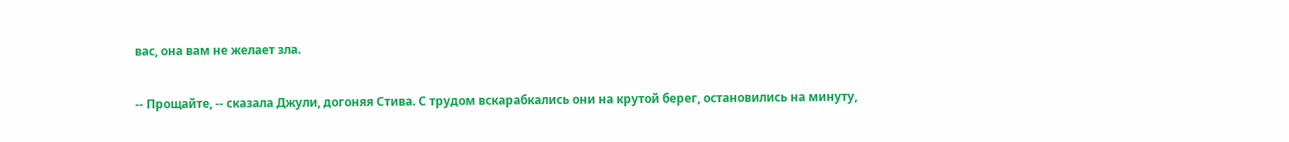вас, она вам не желает зла.

-- Прощайте, -- сказала Джули, догоняя Стива. С трудом вскарабкались они на крутой берег, остановились на минуту,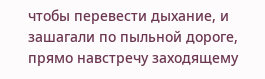чтобы перевести дыхание, и зашагали по пыльной дороге, прямо навстречу заходящему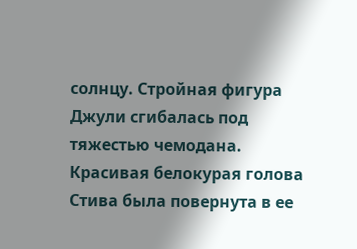солнцу. Стройная фигура Джули сгибалась под тяжестью чемодана. Красивая белокурая голова Стива была повернута в ее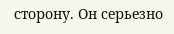сторону. Он серьезно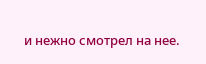и нежно смотрел на нее.